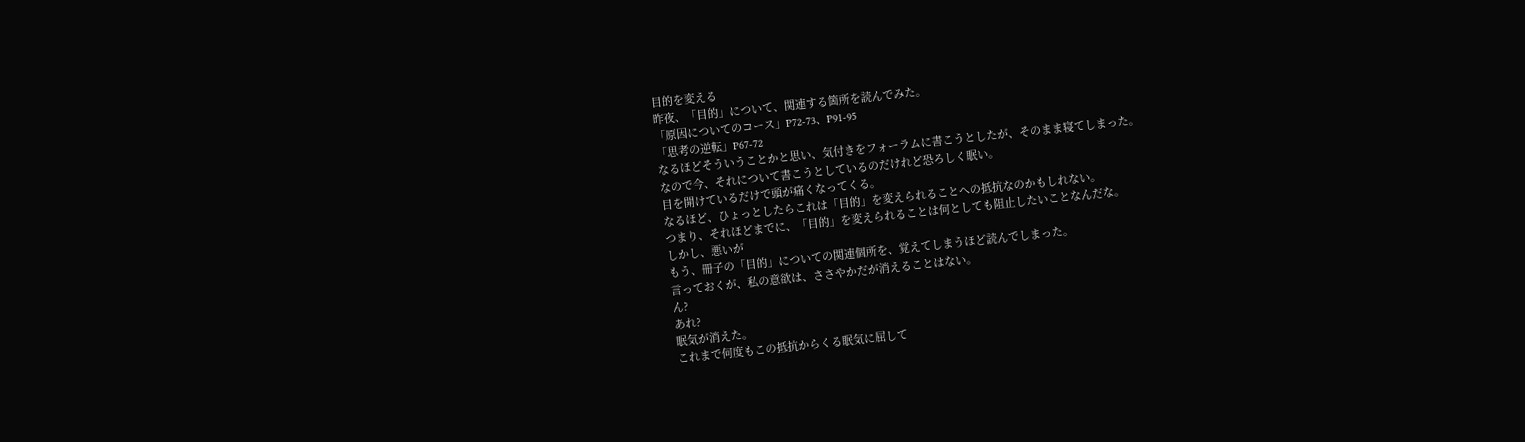目的を変える
昨夜、「目的」について、関連する箇所を読んでみた。
「原因についてのコース」P72-73、P91-95
「思考の逆転」P67-72
なるほどそういうことかと思い、気付きをフォーラムに書こうとしたが、そのまま寝てしまった。
なので今、それについて書こうとしているのだけれど恐ろしく眠い。
目を開けているだけで頭が痛くなってくる。
なるほど、ひょっとしたらこれは「目的」を変えられることへの抵抗なのかもしれない。
つまり、それほどまでに、「目的」を変えられることは何としても阻止したいことなんだな。
しかし、悪いが
もう、冊子の「目的」についての関連個所を、覚えてしまうほど読んでしまった。
言っておくが、私の意欲は、ささやかだが消えることはない。
ん?
あれ?
眠気が消えた。
これまで何度もこの抵抗からくる眠気に屈して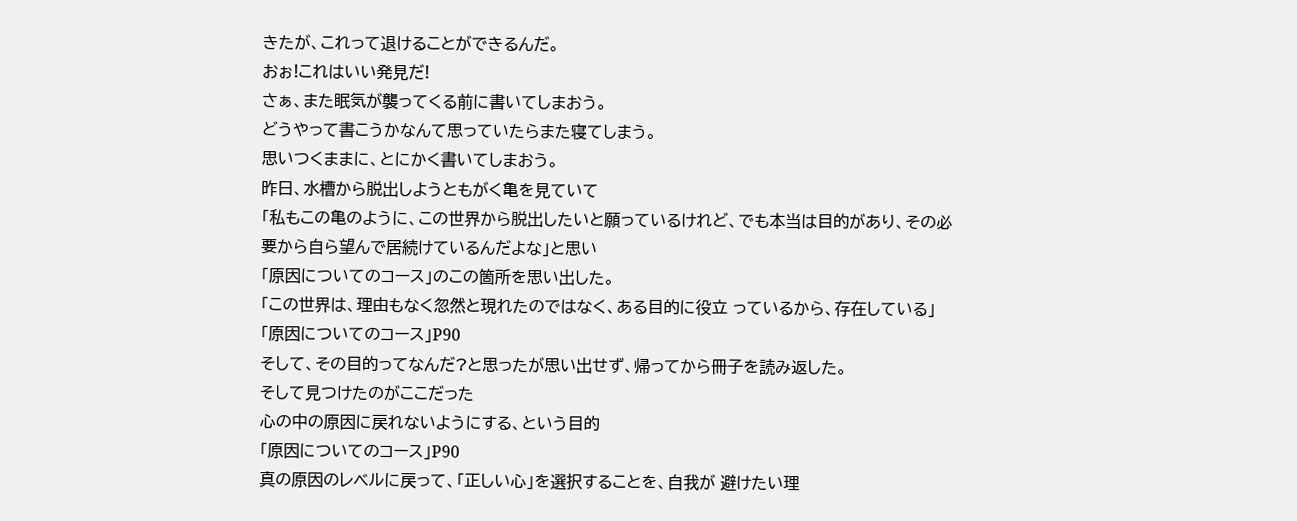きたが、これって退けることができるんだ。
おぉ!これはいい発見だ!
さぁ、また眠気が襲ってくる前に書いてしまおう。
どうやって書こうかなんて思っていたらまた寝てしまう。
思いつくままに、とにかく書いてしまおう。
昨日、水槽から脱出しようともがく亀を見ていて
「私もこの亀のように、この世界から脱出したいと願っているけれど、でも本当は目的があり、その必要から自ら望んで居続けているんだよな」と思い
「原因についてのコース」のこの箇所を思い出した。
「この世界は、理由もなく忽然と現れたのではなく、ある目的に役立 っているから、存在している」
「原因についてのコース」P90
そして、その目的ってなんだ?と思ったが思い出せず、帰ってから冊子を読み返した。
そして見つけたのがここだった
心の中の原因に戻れないようにする、という目的
「原因についてのコース」P90
真の原因のレベルに戻って、「正しい心」を選択することを、自我が 避けたい理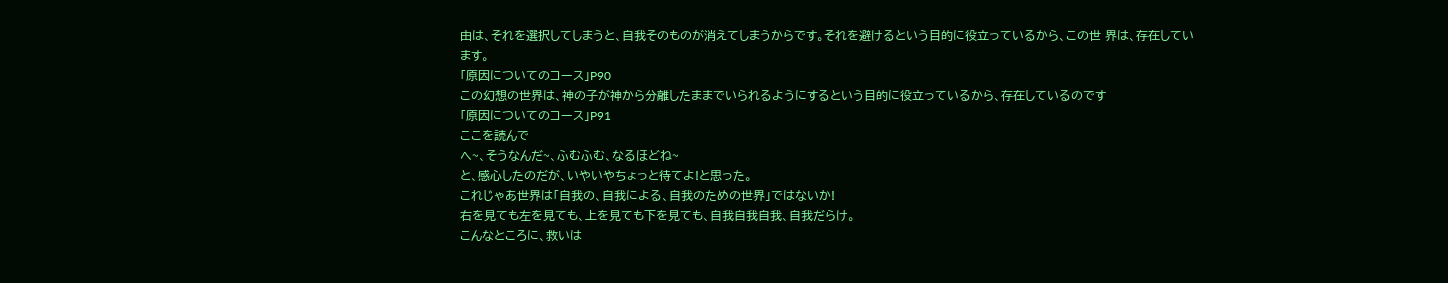由は、それを選択してしまうと、自我そのものが消えてしまうからです。それを避けるという目的に役立っているから、この世 界は、存在しています。
「原因についてのコース」P90
この幻想の世界は、神の子が神から分離したままでいられるようにするという目的に役立っているから、存在しているのです
「原因についてのコース」P91
ここを読んで
へ~、そうなんだ~、ふむふむ、なるほどね~
と、感心したのだが、いやいやちょっと待てよ!と思った。
これじゃあ世界は「自我の、自我による、自我のための世界」ではないか!
右を見ても左を見ても、上を見ても下を見ても、自我自我自我、自我だらけ。
こんなところに、救いは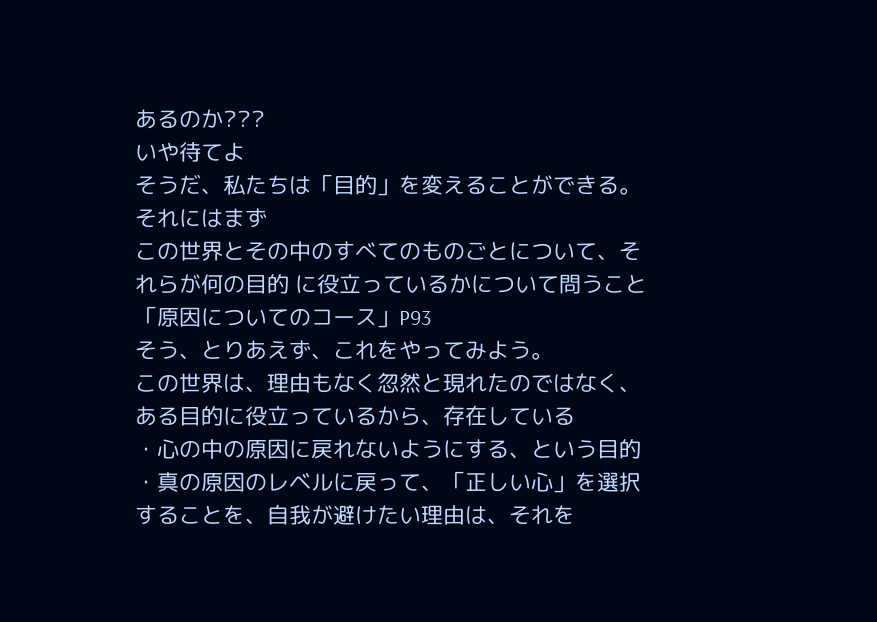あるのか???
いや待てよ
そうだ、私たちは「目的」を変えることができる。
それにはまず
この世界とその中のすべてのものごとについて、それらが何の目的 に役立っているかについて問うこと
「原因についてのコース」P93
そう、とりあえず、これをやってみよう。
この世界は、理由もなく忽然と現れたのではなく、ある目的に役立っているから、存在している
・心の中の原因に戻れないようにする、という目的
・真の原因のレベルに戻って、「正しい心」を選択することを、自我が避けたい理由は、それを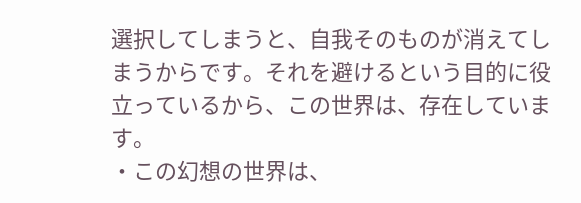選択してしまうと、自我そのものが消えてしまうからです。それを避けるという目的に役立っているから、この世界は、存在しています。
・この幻想の世界は、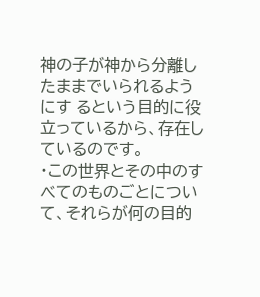神の子が神から分離したままでいられるようにす るという目的に役立っているから、存在しているのです。
・この世界とその中のすべてのものごとについて、それらが何の目的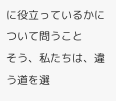に役立っているかについて問うこと
そう、私たちは、違う道を選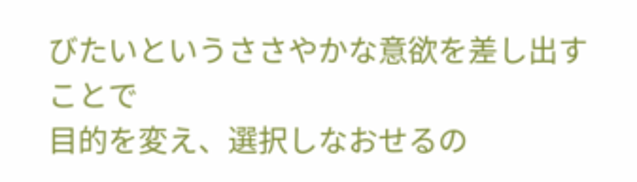びたいというささやかな意欲を差し出すことで
目的を変え、選択しなおせるの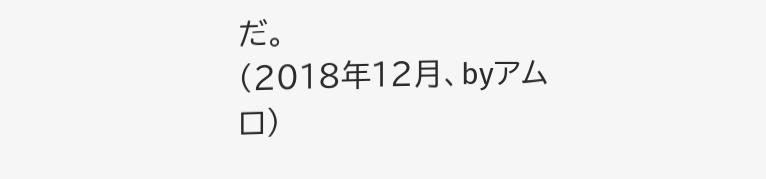だ。
(2018年12月、byアムロ)